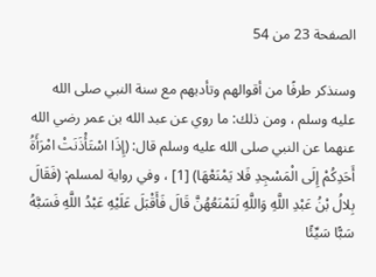الصفحة 23 من 54

وسنذكر طرفًا من أقوالهم وتأدبهم مع سنة النبي صلى الله عليه وسلم ، ومن ذلك: ما روي عن عبد الله بن عمر رضي الله عنهما عن النبي صلى الله عليه وسلم قال: (إِذَا اسْتَأْذَنَتْ امْرَأَةُ أَحَدِكُمْ إِلَى الْمَسْجِدِ فَلا يَمْنَعْهَا) [1] ، وفي رواية لمسلم: (فَقَالَ بِلالُ بْنُ عَبْدِ اللَّهِ وَاللَّهِ لَنَمْنَعُهُنَّ قَالَ فَأَقْبَلَ عَلَيْهِ عَبْدُ اللَّهِ فَسَبَّهُ سَبًّا سَيِّئًا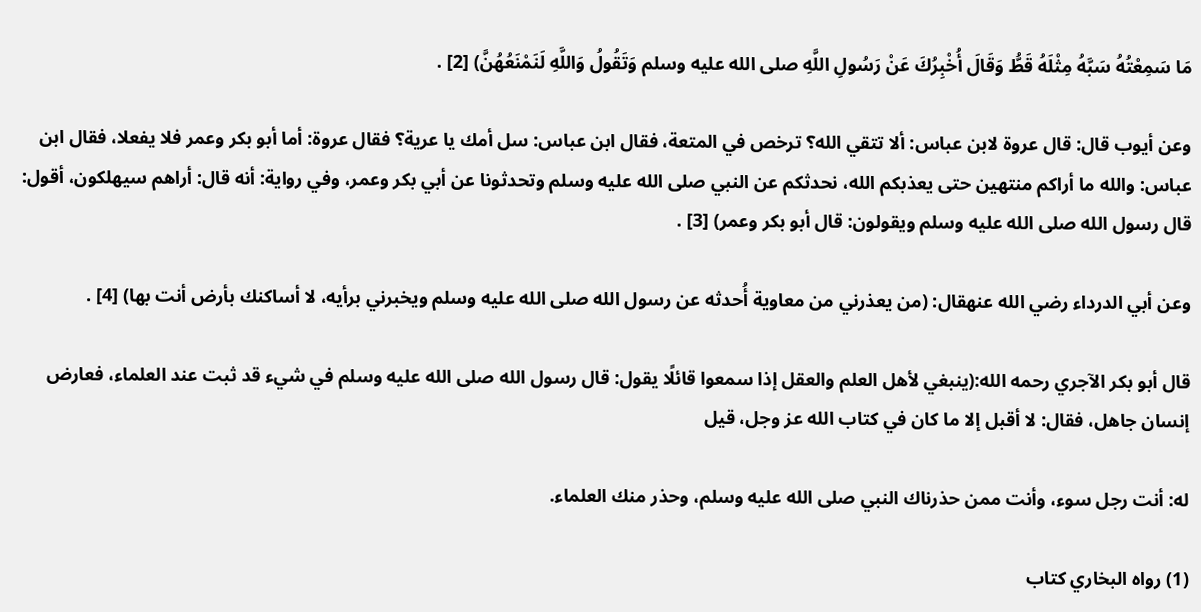مَا سَمِعْتُهُ سَبَّهُ مِثْلَهُ قَطُّ وَقَالَ أُخْبِرُكَ عَنْ رَسُولِ اللَّهِ صلى الله عليه وسلم وَتَقُولُ وَاللَّهِ لَنَمْنَعُهُنَّ) [2] .

وعن أيوب قال: قال عروة لابن عباس: ألا تتقي الله؟ ترخص في المتعة، فقال ابن عباس: سل أمك يا عرية؟ فقال عروة: أما أبو بكر وعمر فلا يفعلا، فقال ابن عباس: والله ما أراكم منتهين حتى يعذبكم الله، نحدثكم عن النبي صلى الله عليه وسلم وتحدثونا عن أبي بكر وعمر، وفي رواية: أنه قال: أراهم سيهلكون، أقول: قال رسول الله صلى الله عليه وسلم ويقولون: قال أبو بكر وعمر) [3] .

وعن أبي الدرداء رضي الله عنهقال: (من يعذرني من معاوية أُحدثه عن رسول الله صلى الله عليه وسلم ويخبرني برأيه، لا أساكنك بأرض أنت بها) [4] .

قال أبو بكر الآجري رحمه الله:(ينبغي لأهل العلم والعقل إذا سمعوا قائلًا يقول: قال رسول الله صلى الله عليه وسلم في شيء قد ثبت عند العلماء، فعارض إنسان جاهل، فقال: لا أقبل إلا ما كان في كتاب الله عز وجل، قيل

له: أنت رجل سوء، وأنت ممن حذرناك النبي صلى الله عليه وسلم، وحذر منك العلماء.

(1) رواه البخاري كتاب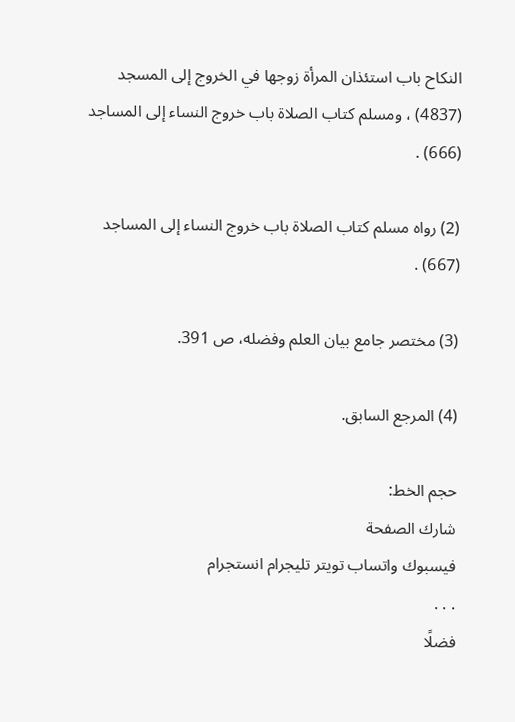النكاح باب استئذان المرأة زوجها في الخروج إلى المسجد (4837) ، ومسلم كتاب الصلاة باب خروج النساء إلى المساجد (666) .

(2) رواه مسلم كتاب الصلاة باب خروج النساء إلى المساجد (667) .

(3) مختصر جامع بيان العلم وفضله، ص 391.

(4) المرجع السابق.

حجم الخط:
شارك الصفحة
فيسبوك واتساب تويتر تليجرام انستجرام
. . .
فضلًا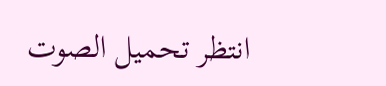انتظر تحميل الصوت